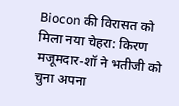Biocon की विरासत को मिला नया चेहरा: किरण मजूमदार-शॉ ने भतीजी को चुना अपना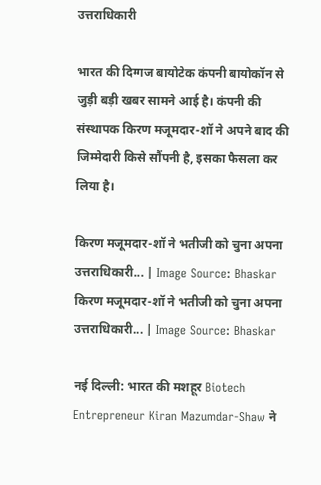उत्तराधिकारी

भारत की दिग्गज बायोटेक कंपनी बायोकॉन से जुड़ी बड़ी खबर सामने आई है। कंपनी की संस्थापक किरण मजूमदार-शॉ ने अपने बाद की जिम्मेदारी किसे सौंपनी है, इसका फैसला कर लिया है।

किरण मजूमदार-शॉ ने भतीजी को चुना अपना उत्तराधिकारी... | Image Source: Bhaskar
किरण मजूमदार-शॉ ने भतीजी को चुना अपना उत्तराधिकारी... | Image Source: Bhaskar

नई दिल्ली: भारत की मशहूर Biotech Entrepreneur Kiran Mazumdar-Shaw ने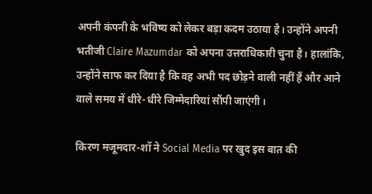अपनी कंपनी के भविष्य को लेकर बड़ा कदम उठाया है। उन्होंने अपनी भतीजी Claire Mazumdar को अपना उत्तराधिकारी चुना है। हालांकि, उन्होंने साफ कर दिया है कि वह अभी पद छोड़ने वाली नहीं हैं और आने वाले समय में धीरे-धीरे जिम्मेदारियां सौंपी जाएंगी।

किरण मजूमदार-शॉ ने Social Media पर खुद इस बात की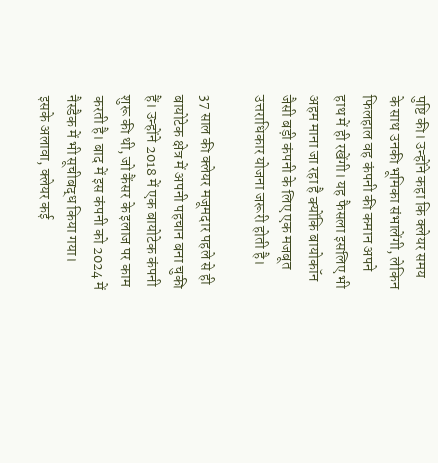पुष्टि की। उन्होंने कहा कि क्लेयर समय के साथ उनकी भूमिका संभालेंगी, लेकिन फिलहाल वह कंपनी की कमान अपने हाथ में ही रखेंगी। यह फैसला इसलिए भी अहम माना जा रहा है क्योंकि बायोकॉन जैसी बड़ी कंपनी के लिए एक मजबूत उत्तराधिकार योजना जरूरी होती है।

37 साल की क्लेयर मजूमदार पहले से ही बायोटेक क्षेत्र में अपनी पहचान बना चुकी हैं। उन्होंने 2018 में एक बायोटेक कंपनी शुरू की थी, जो कैंसर के इलाज पर काम करती है। बाद में इस कंपनी को 2024 में नैस्डैक में भी सूचीबद्ध किया गया। इसके अलावा, क्लेयर कई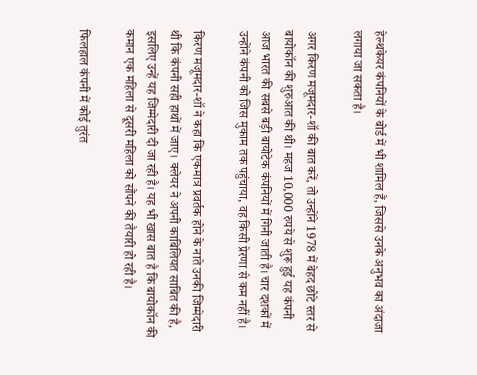हेल्थकेयर कंपनियों के बोर्ड में भी शामिल हैं, जिससे उनके अनुभव का अंदाजा लगाया जा सकता है।

अगर किरण मजूमदार-शॉ की बात करें, तो उन्होंने 1978 में बेहद छोटे स्तर से बायोकॉन की शुरुआत की थी। महज 10,000 रुपये से शुरू हुई यह कंपनी आज भारत की सबसे बड़ी बायोटेक कंपनियों में गिनी जाती है। चार दशकों में उन्होंने कंपनी को जिस मुकाम तक पहुंचाया, वह किसी प्रेरणा से कम नहीं है।

किरण मजूमदार-शॉ ने कहा कि एकमात्र प्रवर्तक होने के नाते उनकी जिम्मेदारी थी कि कंपनी सही हाथों में जाए। क्लेयर ने अपनी काबिलियत साबित की है, इसलिए उन्हें यह जिम्मेदारी दी जा रही है। यह भी खास बात है कि बायोकॉन की कमान एक महिला से दूसरी महिला को सौंपने की तैयारी हो रही है।

फिलहाल कंपनी में कोई तुरंत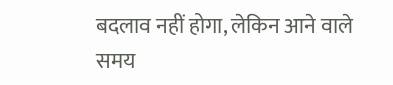बदलाव नहीं होगा, लेकिन आने वाले समय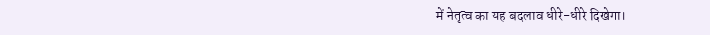में नेतृत्व का यह बदलाव धीरे-धीरे दिखेगा।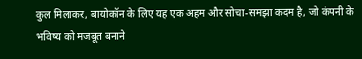कुल मिलाकर, बायोकॉन के लिए यह एक अहम और सोचा-समझा कदम है, जो कंपनी के भविष्य को मजबूत बनाने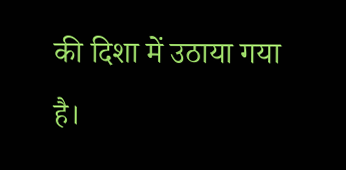की दिशा में उठाया गया है।